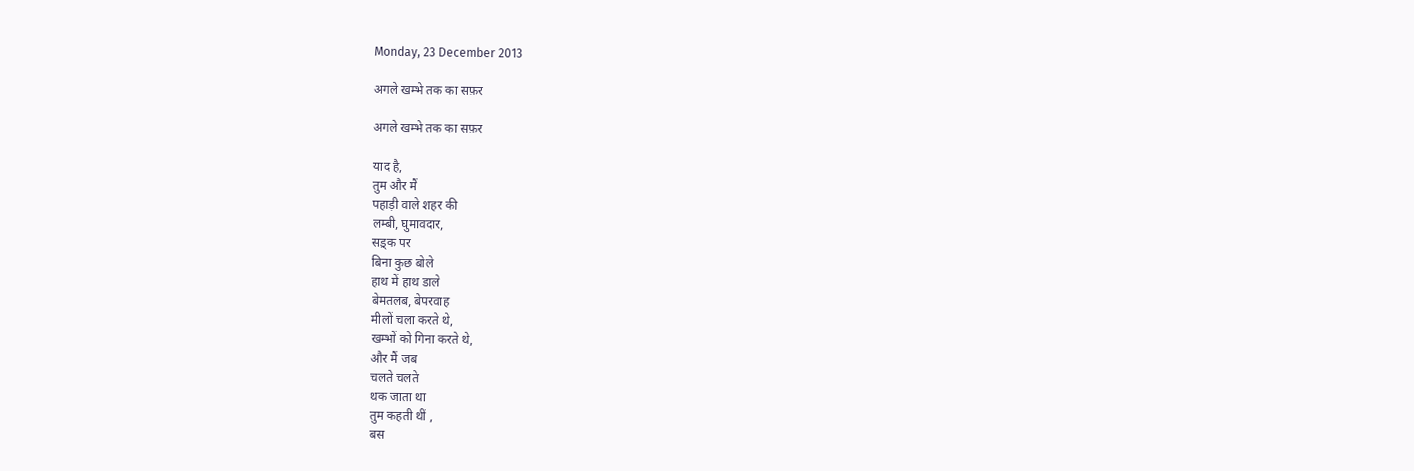Monday, 23 December 2013

अगले खम्भे तक का सफ़र

अगले खम्भे तक का सफ़र

याद है,
तुम और मैं
पहाड़ी वाले शहर की
लम्बी, घुमावदार,
सड़्क पर
बिना कुछ बोले
हाथ में हाथ डाले
बेमतलब, बेपरवाह
मीलों चला करते थे,
खम्भों को गिना करते थे,
और मैं जब
चलते चलते
थक जाता था
तुम कहती थीं ,
बस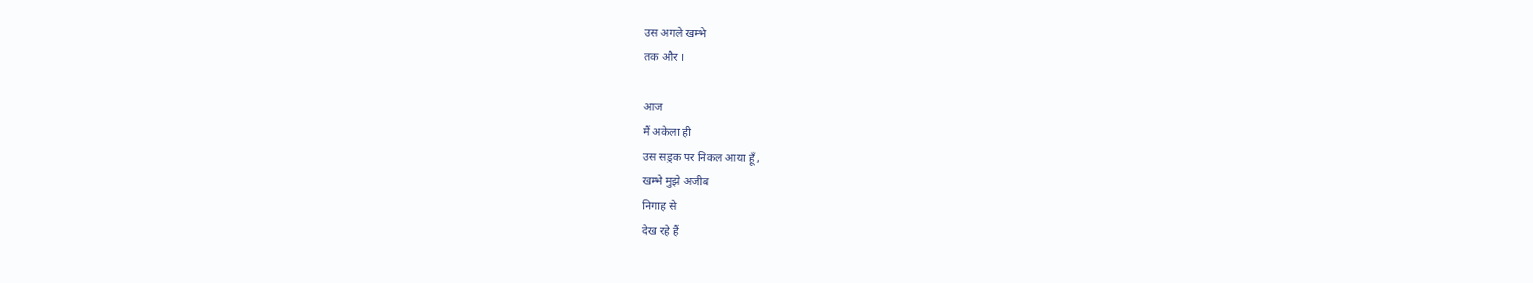उस अगले खम्भे
तक और ।

आज
मैं अकेला ही
उस सड़्क पर निकल आया हूँ ,
खम्भे मुझे अजीब
निगाह से
देख रहे हैं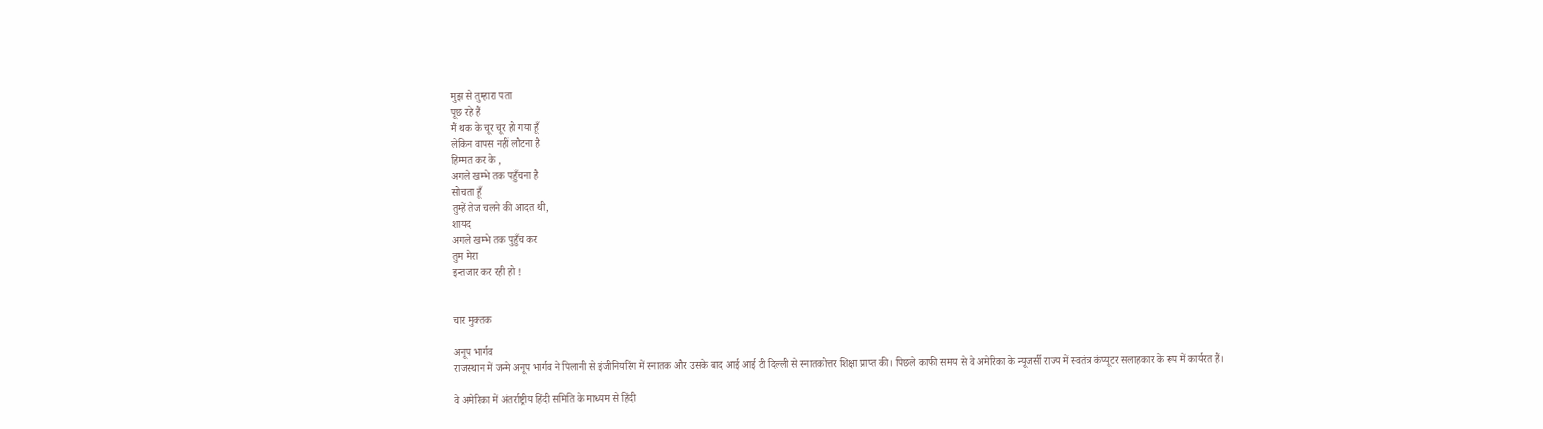मुझ से तुम्हारा पता
पूछ रहे हैं
मैं थक के चूर चूर हो गया हूँ
लेकिन वापस नहीं लौटना है
हिम्मत कर के ,
अगले खम्भे तक पहुँचना है
सोचता हूँ
तुम्हें तेज चलने की आदत थी,
शायद
अगले खम्भे तक पुहुँच कर
तुम मेरा
इन्तजार कर रही हो !


चार मुक्तक

अनूप भार्गव
राजस्थान में जन्मे अनूप भार्गव ने पिलानी से इंजीनियरिंग में स्नातक और उसके बाद आई आई टी दिल्ली से स्नातकोत्तर शिक्षा प्राप्त की। पिछले काफी समय से वे अमेरिका के न्यूजर्सी राज्य में स्वतंत्र कंप्यूटर सलाहकार के रूप में कार्यरत हैं।

वे अमेरिका में अंतर्राष्ट्रीय हिंदी समिति के माध्यम से हिंदी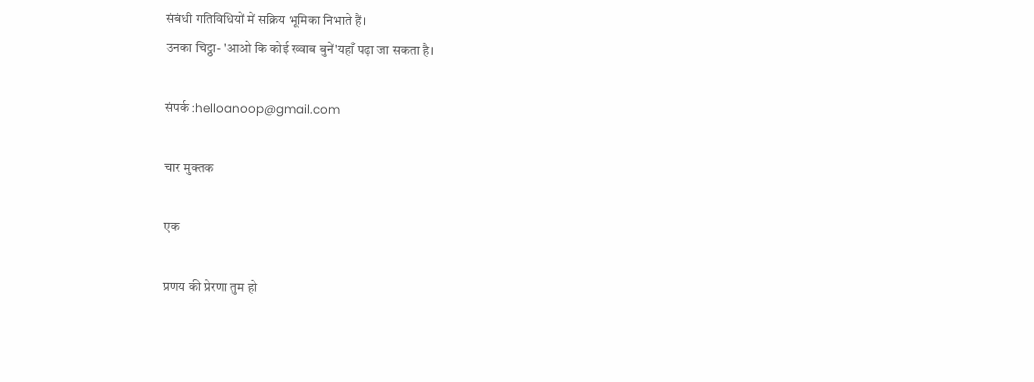संबंधी गतिविधियों में सक्रिय भूमिका निभाते हैं।
उनका चिट्ठा- 'आओ कि कोई ख्वाब बुनें'यहाँ पढ़ा जा सकता है।

संपर्क :helloanoop@gmail.com

चार मुक्तक

एक

प्रणय की प्रेरणा तुम हो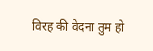विरह की वेदना तुम हो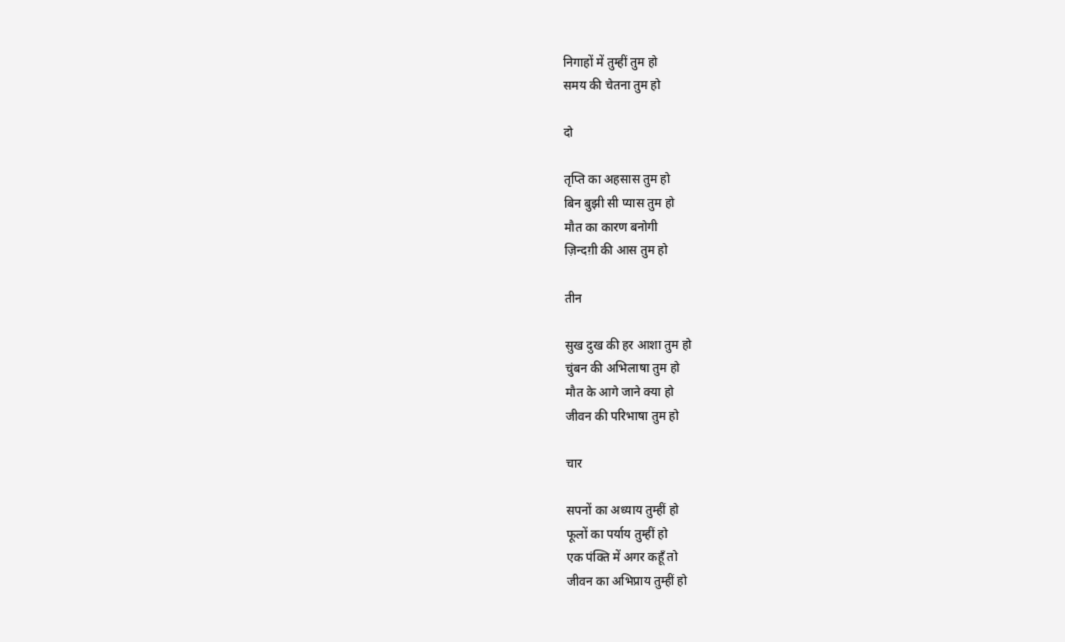निगाहों में तुम्हीं तुम हो
समय की चेतना तुम हो

दो

तृप्ति का अहसास तुम हो
बिन बुझी सी प्यास तुम हो
मौत का कारण बनोगी
ज़िन्दग़ी की आस तुम हो

तीन

सुख दुख की हर आशा तुम हो
चुंबन की अभिलाषा तुम हो
मौत के आगे जाने क्या हो
जीवन की परिभाषा तुम हो

चार

सपनों का अध्याय तुम्हीं हो
फूलों का पर्याय तुम्हीं हो
एक पंक्ति में अगर कहूँ तो
जीवन का अभिप्राय तुम्हीं हो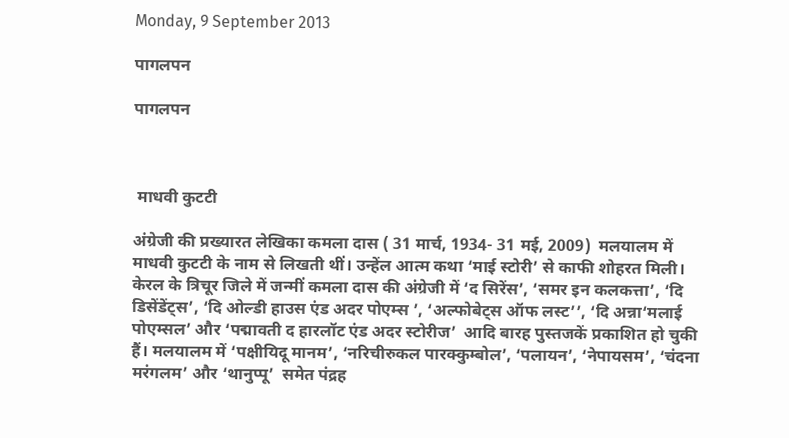Monday, 9 September 2013

पागलपन

पागलपन



 माधवी कुटटी

अंग्रेजी की प्रख्यारत लेखिका कमला दास ( 31 मार्च, 1934- 31 मई, 2009)  मलयालम में माधवी कुटटी के नाम से लिखती थीं। उन्हेंल आत्म कथा ‘माई स्टोरी’ से काफी शोहरत मिली। केरल के त्रिचूर जिले में जन्मीं कमला दास की अंग्रेजी में ‘द सिरेंस’, ‘समर इन कलकत्ता’, ‘दि डिसेंडेंट्स’, ‘दि ओल्डी हाउस एंड अदर पोएम्स ’, ‘अल्फोबेट्स ऑफ लस्ट’’, ‘दि अन्ना‘मलाई पोएम्सल’ और ‘पद्मावती द हारलॉट एंड अदर स्टोरीज’  आदि बारह पुस्तजकें प्रकाशित हो चुकी हैं। मलयालम में ‘पक्षीयिदू मानम’, ‘नरिचीरुकल पारक्कुम्बोल’, ‘पलायन’, ‘नेपायसम’, ‘चंदना मरंगलम’ और ‘थानुप्पू’  समेत पंद्रह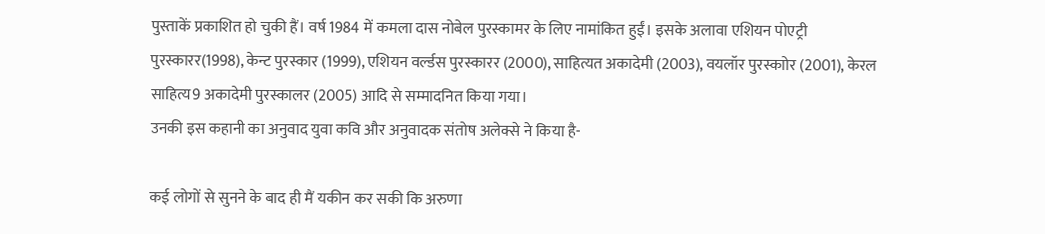पुस्ताकें प्रकाशित हो चुकी हैं। वर्ष 1984 में कमला दास नोबेल पुरस्कामर के लिए नामांकित हुईं। इसके अलावा एशियन पोएट्री पुरस्कारर(1998), केन्ट पुरस्कार (1999), एशियन वर्ल्डस पुरस्कारर (2000), साहित्यत अकादेमी (2003), वयलॉर पुरस्काोर (2001), केरल साहित्य9 अकादेमी पुरस्कालर (2005) आदि से सम्मादनित किया गया।
उनकी इस कहानी का अनुवाद युवा कवि‍ और अनुवादक संतोष अलेक्से ने कि‍या है-

कई लोगों से सुनने के बाद ही मैं यकीन कर सकी कि अरुणा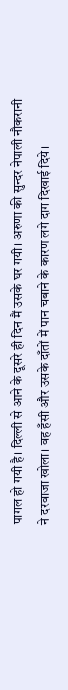पागल हो गयी है। दिल्ली से आने के दूसरे ही दिन मैं उसके घर गयी। अरुणा की सुन्‍दर नेपाली नौकरानी ने दरवाजा खोला। वह हँसी और उसके दाँतों में पान चबाने के कारण लगे दाग दिखाई दिये।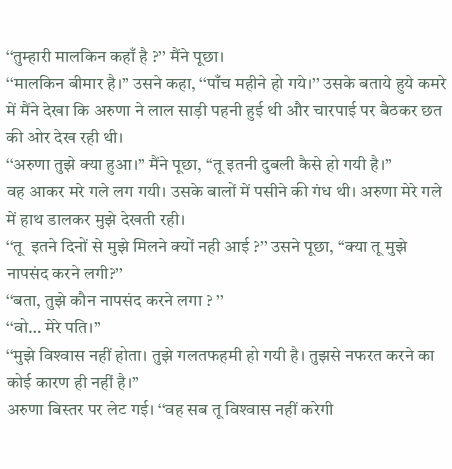‘‘तुम्हारी मालकिन कहाँ है ?’’ मैंने पूछा।
‘‘मालकिन बीमार है।’’ उसने कहा, ‘‘पाँच महीने हो गये।’’ उसके बताये हुये कमरे में मैंने देखा कि अरुणा ने लाल साड़ी पहनी हुई थी और चारपाई पर बैठकर छत की ओर देख रही थी।
‘‘अरुणा तुझे क्या हुआ।’’ मैंने पूछा, ‘‘तू इतनी दुबली कैसे हो गयी है।’’
वह आकर मरे गले लग गयी। उसके बालों में पसीने की गंध थी। अरुणा मेरे गले में हाथ डालकर मुझे देखती रही।
‘‘तू  इतने दिनों से मुझे मिलने क्यों नही आई ?’’ उसने पूछा, ‘‘क्या तू मुझे नापसंद करने लगी?’’
‘‘बता, तुझे कौन नापसंद करने लगा ? ’’
‘‘वो… मेरे पति।’’
‘‘मुझे विश्‍वास नहीं होता। तुझे गलतफहमी हो गयी है। तुझसे नफरत करने का कोई कारण ही नहीं है।’’
अरुणा बिस्तर पर लेट गई। ‘‘वह सब तू विश्‍वास नहीं करेगी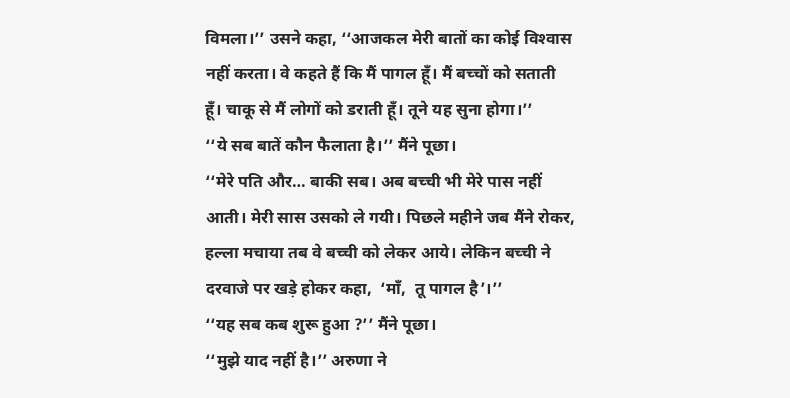विमला।’’ उसने कहा, ‘‘आजकल मेरी बातों का कोई विश्‍वास नहीं करता। वे कहते हैं कि मैं पागल हूँ। मैं बच्चों को सताती हूँ। चाकू से मैं लोगों को डराती हूँ। तूने यह सुना होगा।’’
‘‘ये सब बातें कौन फैलाता है।’’ मैंने पूछा।
‘‘मेरे पति और… बाकी सब। अब बच्ची भी मेरे पास नहीं आती। मेरी सास उसको ले गयी। पिछले महीने जब मैंने रोकर, हल्ला मचाया तब वे बच्ची को लेकर आये। लेकिन बच्ची ने दरवाजे पर खड़े होकर कहा,  ‘माँ,  तू पागल है’।’’
‘‘यह सब कब शुरू हुआ ?’’ मैंने पूछा।
‘‘मुझे याद नहीं है।’’ अरुणा ने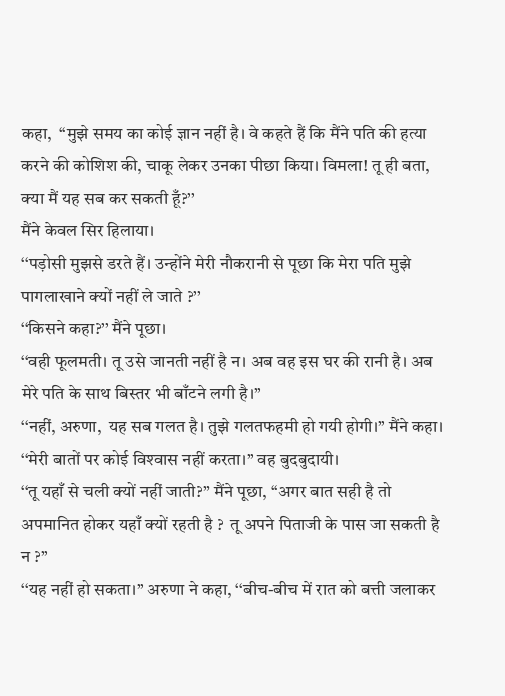कहा,  ‘‘मुझे समय का कोई ज्ञान नहीं है। वे कहते हैं कि मैंने पति की हत्या करने की कोशिश की, चाकू लेकर उनका पीछा किया। विमला! तू ही बता, क्या मैं यह सब कर सकती हूँ?’’
मैंने केवल सिर हिलाया।
‘‘पड़ोसी मुझसे डरते हैं। उन्होंने मेरी नौकरानी से पूछा कि मेरा पति मुझे पागलाखाने क्यों नहीं ले जाते ?’’
‘‘किसने कहा?’’ मैंने पूछा।
‘‘वही फूलमती। तू उसे जानती नहीं है न। अब वह इस घर की रानी है। अब मेरे पति के साथ बिस्तर भी बाँटने लगी है।’’
‘‘नहीं, अरुणा,  यह सब गलत है। तुझे गलतफहमी हो गयी होगी।’’ मैंने कहा।
‘‘मेरी बातों पर कोई विश्‍वास नहीं करता।’’ वह बुदबुदायी।
‘‘तू यहाँ से चली क्यों नहीं जाती?” मैंने पूछा, ‘‘अगर बात सही है तो अपमानित होकर यहाँ क्यों रहती है ?  तू अपने पिताजी के पास जा सकती है न ?’’
‘‘यह नहीं हो सकता।’’ अरुणा ने कहा, ‘‘बीच-बीच में रात को बत्ती जलाकर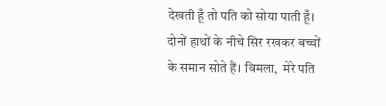देखती हूँ तो पति को सोया पाती हूँ। दोनों हाथों के नीचे सिर रखकर बच्चों के समान सोते हैं। विमला,  मेरे पति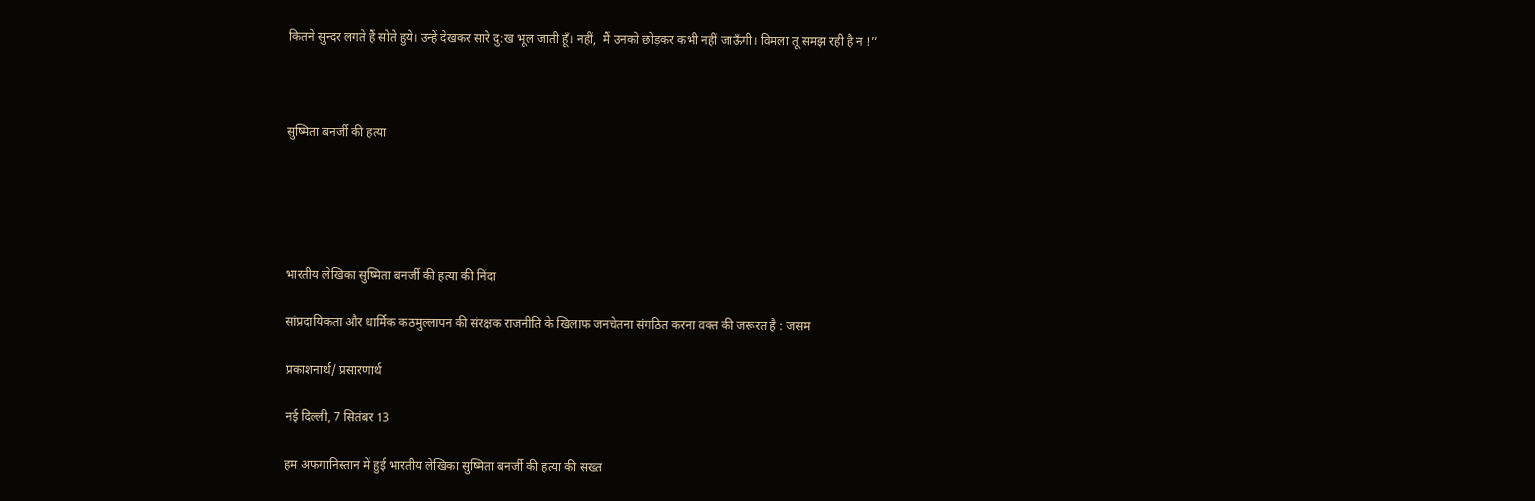कितने सुन्‍दर लगते हैं सोते हुये। उन्हें देखकर सारे दु:ख भूल जाती हूँ। नहीं,  मैं उनको छोड़कर कभी नहीं जाऊँगी। विमला तू समझ रही है न !’’



सुष्मिता बनर्जी की हत्‍या





भारतीय लेखिका सुष्मिता बनर्जी की हत्‍या की निंदा

सांप्रदायिकता और धार्मिक कठमुल्लापन की संरक्षक राजनीति के खिलाफ जनचेतना संगठित करना वक्‍त की जरूरत है : जसम

प्रकाशनार्थ/ प्रसारणार्थ

नई दिल्‍ली, 7 सितंबर 13

हम अफगानिस्तान में हुई भारतीय लेखिका सुष्मिता बनर्जी की हत्या की सख्त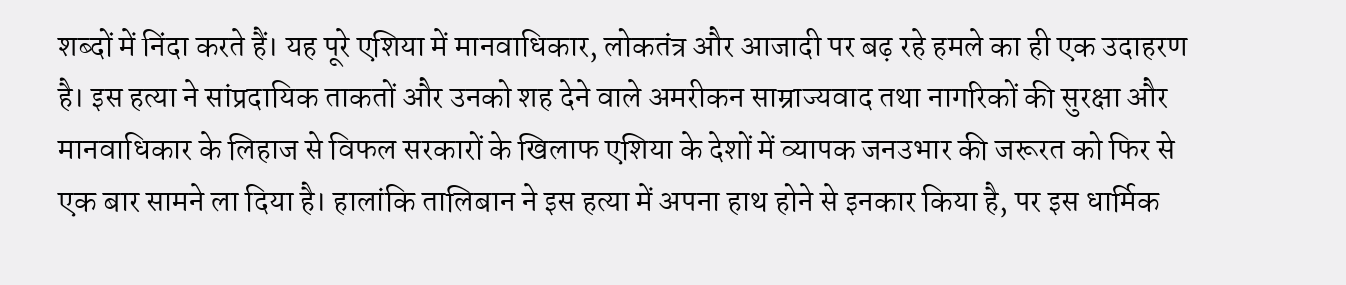शब्दों में निंदा करते हैं। यह पूरे एशिया में मानवाधिकार, लोकतंत्र और आजादी पर बढ़ रहे हमले का ही एक उदाहरण है। इस हत्या ने सांप्रदायिक ताकतों और उनको शह देने वाले अमरीकन साम्राज्यवाद तथा नागरिकों की सुरक्षा और मानवाधिकार के लिहाज से विफल सरकारों के खिलाफ एशिया के देशों में व्यापक जनउभार की जरूरत को फिर से एक बार सामने ला दिया है। हालांकि तालिबान ने इस हत्या में अपना हाथ होने से इनकार किया है, पर इस धार्मिक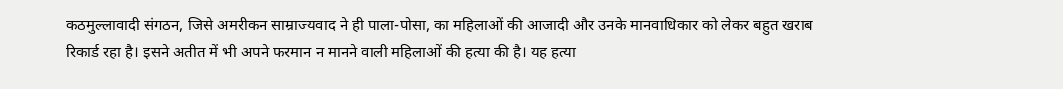कठमुल्लावादी संगठन, जिसे अमरीकन साम्राज्यवाद ने ही पाला-पोसा, का महिलाओं की आजादी और उनके मानवाधिकार को लेकर बहुत खराब रिकार्ड रहा है। इसने अतीत में भी अपने फरमान न मानने वाली महिलाओं की हत्या की है। यह हत्या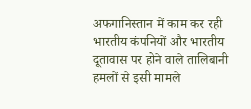अफगानिस्तान में काम कर रही भारतीय कंपनियों और भारतीय दूतावास पर होने वाले तालिबानी हमलों से इसी मामले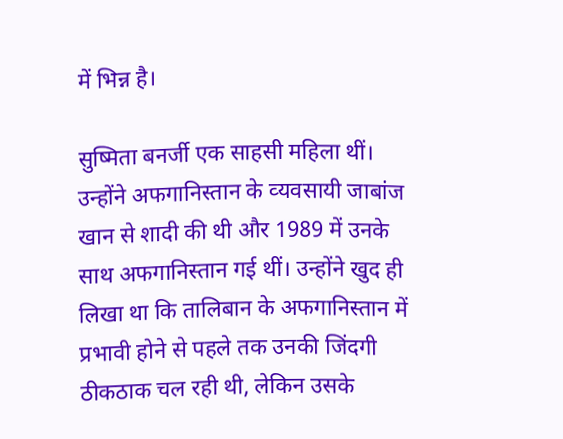में भिन्न है।

सुष्मिता बनर्जी एक साहसी महिला थीं। उन्होंने अफगानिस्तान के व्‍यवसायी जाबांज खान से शादी की थी और 1989 में उनके साथ अफगानिस्तान गई थीं। उन्होंने खुद ही लिखा था कि तालिबान के अफगानिस्तान में प्रभावी होने से पहले तक उनकी जिंदगी ठीकठाक चल रही थी, लेकिन उसके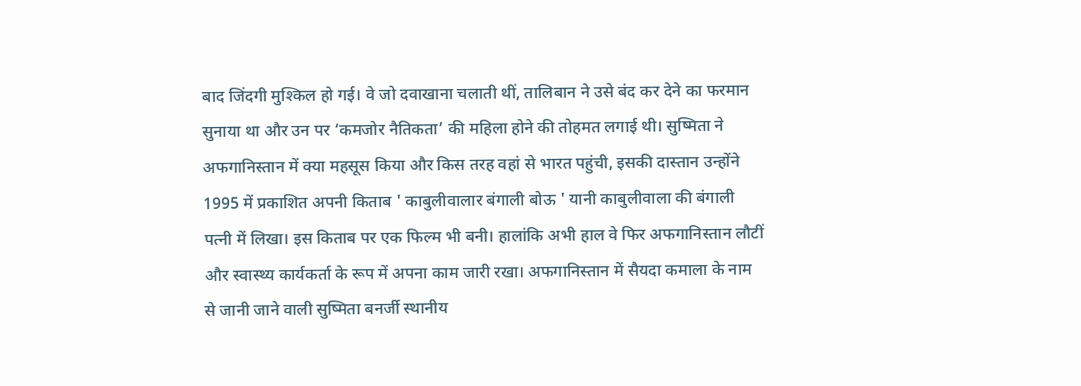बाद जिंदगी मुश्किल हो गई। वे जो दवाखाना चलाती थीं, तालिबान ने उसे बंद कर देने का फरमान सुनाया था और उन पर ‘कमजोर नैतिकता’ की महिला होने की तोहमत लगाई थी। सुष्मिता ने अफगानिस्तान में क्या महसूस किया और किस तरह वहां से भारत पहुंची, इसकी दास्तान उन्होंने 1995 में प्रकाशित अपनी किताब ' काबुलीवालार बंगाली बोऊ ' यानी काबुलीवाला की बंगाली पत्नी में लिखा। इस किताब पर एक फिल्म भी बनी। हालांकि अभी हाल वे फिर अफगानिस्तान लौटीं और स्वास्थ्य कार्यकर्ता के रूप में अपना काम जारी रखा। अफगानिस्तान में सैयदा कमाला के नाम से जानी जाने वाली सुष्मिता बनर्जी स्थानीय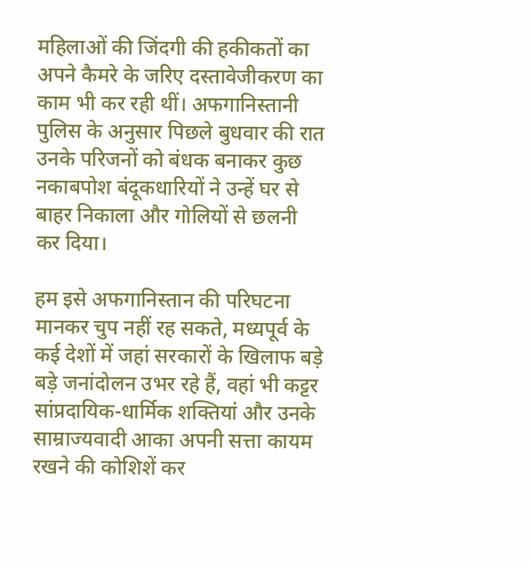महिलाओं की जिंदगी की हकीकतों का अपने कैमरे के जरिए दस्तावेजीकरण का काम भी कर रही थीं। अफगानिस्तानी पुलिस के अनुसार पिछले बुधवार की रात उनके परिजनों को बंधक बनाकर कुछ नकाबपोश बंदूकधारियों ने उन्हें घर से बाहर निकाला और गोलियों से छलनी कर दिया।

हम इसे अफगानिस्तान की परिघटना मानकर चुप नहीं रह सकते, मध्यपूर्व के कई देशों में जहां सरकारों के खिलाफ बड़े बड़े जनांदोलन उभर रहे हैं, वहां भी कट्टर सांप्रदायिक-धार्मिक शक्तियां और उनके साम्राज्यवादी आका अपनी सत्ता कायम रखने की कोशिशें कर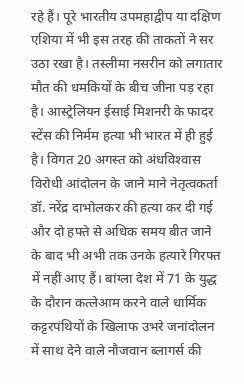रहे हैं। पूरे भारतीय उपमहाद्वीप या दक्षिण एशिया में भी इस तरह की ताकतों ने सर उठा रखा है। तस्लीमा नसरीन को लगातार मौत की धमकियों के बीच जीना पड़ रहा है। आस्‍ट्रेलियन ईसाई मिशनरी के फादर स्‍टेंस की निर्मम हत्‍या भी भारत में ही हुई है। विगत 20 अगस्‍त को अंधविश्‍वास विरोधी आंदोलन के जाने माने नेतृत्‍वकर्ता डॉ. नरेंद्र दाभोलकर की हत्‍या कर दी गई और दो हफ्ते से अधिक समय बीत जाने के बाद भी अभी तक उनके हत्‍यारे गिरफ्त में नहीं आए हैं। बांग्ला देश में 71 के युद्ध के दौरान कत्लेआम करने वाले धार्मिक कट्टरपंथियों के खिलाफ उभरे जनांदोलन में साथ देने वाले नौजवान ब्‍लागर्स की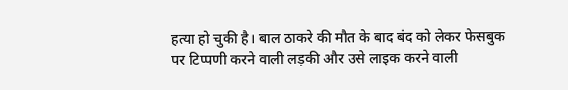हत्या हो चुकी है। बाल ठाकरे की मौत के बाद बंद को लेकर फेसबुक पर टिप्पणी करने वाली लड़की और उसे लाइक करने वाली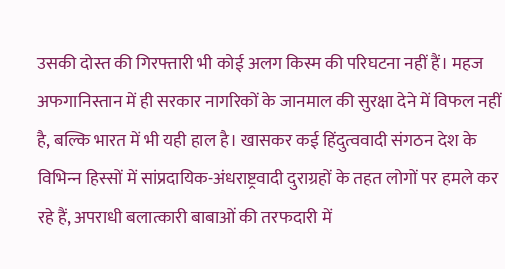उसकी दोस्त की गिरफ्तारी भी कोई अलग किस्म की परिघटना नहीं हैं। महज अफगानिस्तान में ही सरकार नागरिकों के जानमाल की सुरक्षा देने में विफल नहीं है, बल्कि भारत में भी यही हाल है। खासकर कई हिंदुत्ववादी संगठन देश के विभिन्‍न हिस्सों में सांप्रदायिक-अंधराष्ट्रवादी दुराग्रहों के तहत लोगों पर हमले कर रहे हैं, अपराधी बलात्कारी बाबाओं की तरफदारी में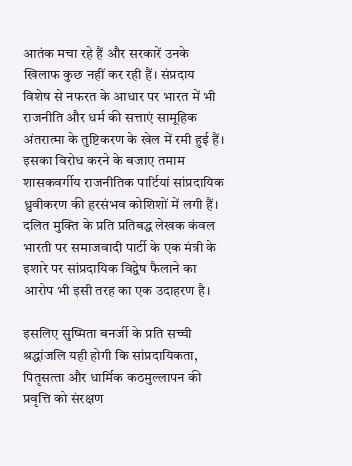आतंक मचा रहे हैं और सरकारें उनके खिलाफ कुछ नहीं कर रही हैं। संप्रदाय विशेष से नफरत के आधार पर भारत में भी राजनीति और धर्म की सत्ताएं सामूहिक अंतरात्मा के तुष्टिकरण के खेल में रमी हुई हैं। इसका विरोध करने के बजाए तमाम शासकवर्गीय राजनीतिक पार्टियां सांप्रदायिक ध्रुवीकरण की हरसंभव कोशिशों में लगी हैं। दलित मुक्ति के प्रति प्रतिबद्ध लेखक कंवल भारती पर समाजवादी पार्टी के एक मंत्री के इशारे पर सांप्रदायिक विद्वेष फैलाने का आरोप भी इसी तरह का एक उदाहरण है।

इसलिए सुष्मिता बनर्जी के प्रति सच्ची श्रद्धांजलि यही होगी कि सांप्रदायिकता, पितृसत्‍ता और धार्मिक कठमुल्लापन की प्रवृत्ति को संरक्षण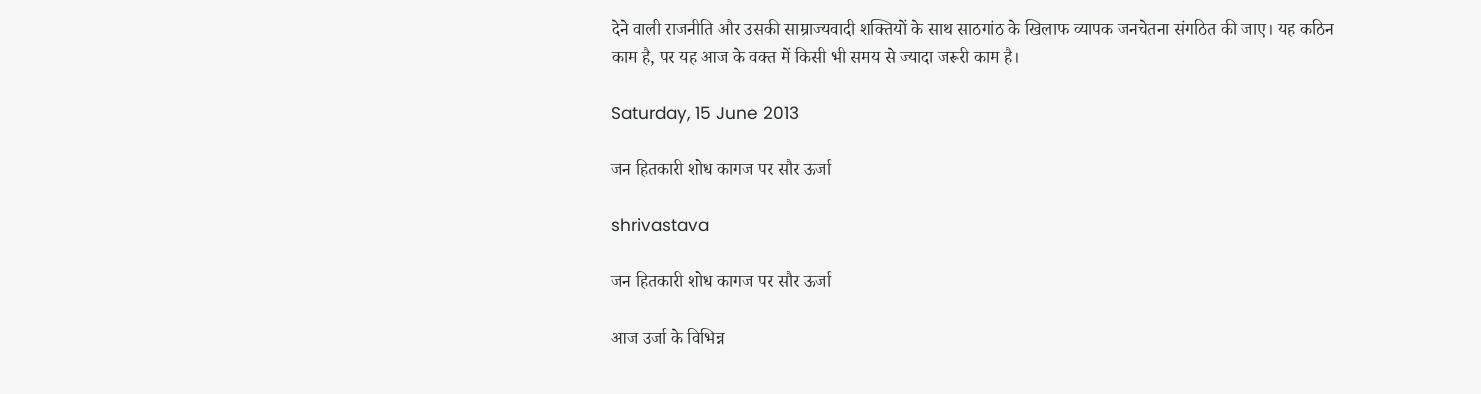देने वाली राजनीति और उसकी साम्राज्यवादी शक्तियों के साथ साठगांठ के खिलाफ व्यापक जनचेतना संगठित की जाए। यह कठिन काम है, पर यह आज के वक्त में किसी भी समय से ज्यादा जरूरी काम है।

Saturday, 15 June 2013

जन हितकारी शोध कागज पर सौर ऊर्जा

shrivastava

जन हितकारी शोध कागज पर सौर ऊर्जा

आज उर्जा के विभिन्न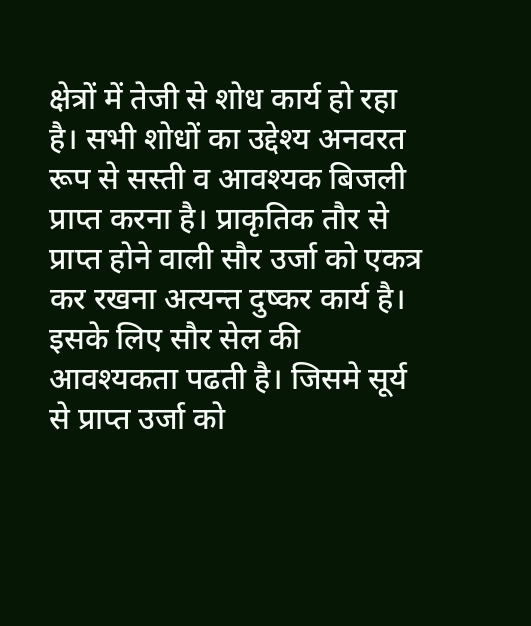क्षेत्रों में तेजी से शोध कार्य हो रहा है। सभी शोधों का उद्देश्य अनवरत रूप से सस्ती व आवश्यक बिजली प्राप्त करना है। प्राकृतिक तौर से प्राप्त होने वाली सौर उर्जा को एकत्र कर रखना अत्यन्त दुष्कर कार्य है। इसके लिए सौर सेल की आवश्यकता पढती है। जिसमे सूर्य से प्राप्त उर्जा को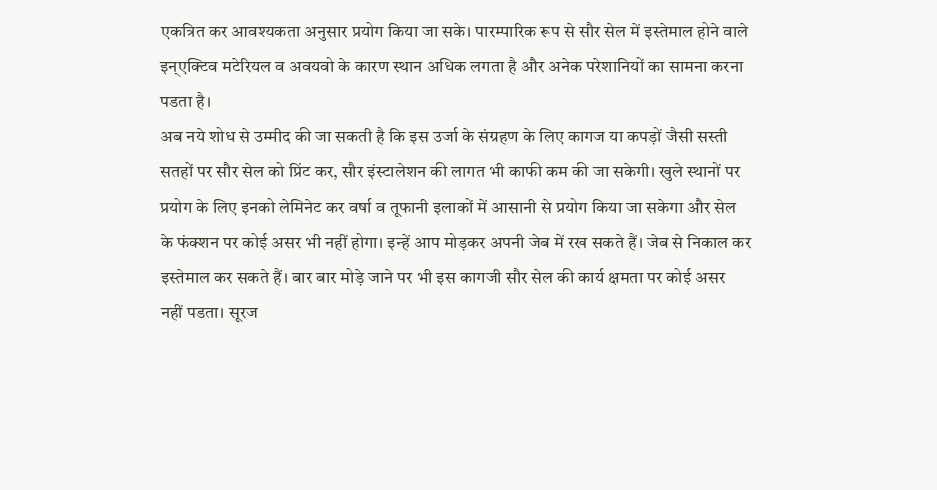एकत्रित कर आवश्यकता अनुसार प्रयोग किया जा सके। पारम्पारिक रूप से सौर सेल में इस्तेमाल होने वाले इन्एक्टिव मटेरियल व अवयवो के कारण स्थान अधिक लगता है और अनेक परेशानियों का सामना करना पडता है।
अब नये शोध से उम्मीद की जा सकती है कि इस उर्जा के संग्रहण के लिए कागज या कपड़ों जैसी सस्ती सतहों पर सौर सेल को प्रिंट कर, सौर इंस्टालेशन की लागत भी काफी कम की जा सकेगी। खुले स्थानों पर प्रयोग के लिए इनको लेमिनेट कर वर्षा व तूफानी इलाकों में आसानी से प्रयोग किया जा सकेगा और सेल के फंक्शन पर कोई असर भी नहीं होगा। इन्हें आप मोड़कर अपनी जेब में रख सकते हैं। जेब से निकाल कर इस्तेमाल कर सकते हैं। बार बार मोड़े जाने पर भी इस कागजी सौर सेल की कार्य क्षमता पर कोई असर नहीं पडता। सूरज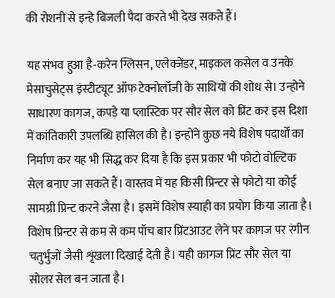की रोशनी से इन्हे बिजली पैदा करते भी देख सकते हैं।

यह संभव हुआ है-करेन ग्लिसन, एलेक्जेंडर, माइकल कसेल व उनके मेसाचुसेट्स इंस्टीट्यूट ऑफ टेक्नोलॉजी के साथियों की शोध से। उन्होने साधारण कागज, कपड़े या प्लास्टिक पर सौर सेल को प्रिंट कर इस दिशा में कांतिकारी उपलब्धि हासिल की है। इन्होंने कुछ नये विशेष पदार्थों का निर्माण कर यह भी सिद्ध कर दिया है कि इस प्रकार भी फोटो वोल्टिक सेल बनाए जा सकते हैं। वास्तव में यह किसी प्रिन्टर से फोटो या कोई सामग्री प्रिन्ट करने जैसा है। इसमें विशेष स्याही का प्रयोग किया जाता है। विशेष प्रिन्टर से कम से कम पॉच बार प्रिंटआउट लेने पर कागज पर रंगीन चतुर्भुजों जैसी शृंखला दिखाई देती है। यही कागज प्रिंट सौर सेल या सोलर सेल बन जाता है।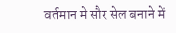वर्तमान मे सौर सेल बनाने में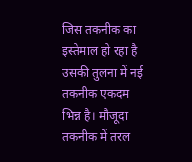जिस तकनीक का इस्तेमाल हो रहा है उसकी तुलना में नई तकनीक एकदम भिन्न है। मौजूदा तकनीक में तरल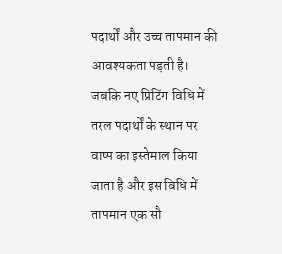पदार्थों और उच्च तापमान की आवश्यकता पड़ती है। जबकि नए प्रिटिंग विधि में तरल पदार्थों के स्थान पर वाष्प का इस्तेमाल किया जाता है और इस विधि में तापमान एक सौ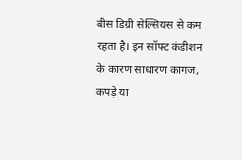बीस डिग्री सेल्सियस से कम रहता है। इन सॉफ्ट कंडीशन के कारण साधारण कागज, कपड़े या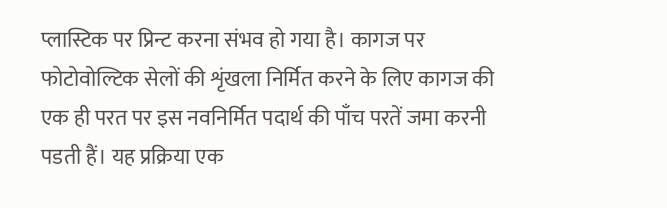प्लास्टिक पर प्रिन्ट करना संभव हो गया है। कागज पर फोटोवोल्टिक सेलों की शृंखला निर्मित करने के लिए कागज की एक ही परत पर इस नवनिर्मित पदार्थ की पाँच परतें जमा करनी पडती हैं। यह प्रक्रिया एक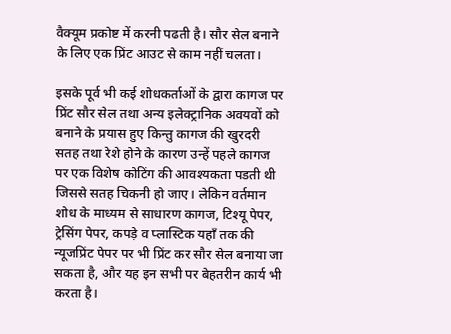वैक्यूम प्रकोष्ट में करनी पढती है। सौर सेल बनाने के लिए एक प्रिंट आउट से काम नहीं चलता।

इसके पूर्व भी कई शोधकर्ताओं के द्वारा कागज पर प्रिंट सौर सेल तथा अन्य इलेक्ट्रानिक अवयवों को बनाने के प्रयास हुए किन्तु कागज की खुरदरी सतह तथा रेशे होने के कारण उन्हें पहले कागज पर एक विशेष कोटिंग की आवश्यकता पडती थी जिससे सतह चिकनी हो जाए। लेकिन वर्तमान शोध के माध्यम से साधारण कागज, टिश्यू पेपर, ट्रेसिंग पेपर, कपड़े व प्लास्टिक यहाँ तक की न्यूजप्रिंट पेपर पर भी प्रिंट कर सौर सेल बनाया जा सकता है, और यह इन सभी पर बेहतरीन कार्य भी करता है।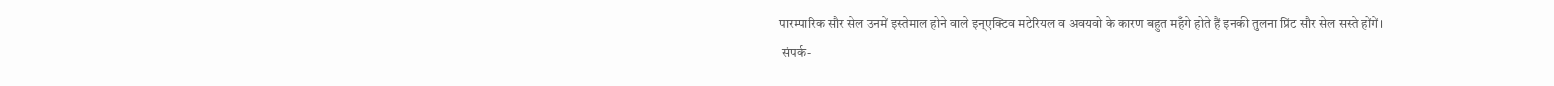पारम्पारिक सौर सेल उनमें इस्तेमाल होने वाले इन्एक्टिव मटेरियल व अवयवो के कारण बहुत महँगे होते हैं इनकी तुलना प्रिंट सौर सेल सस्ते होंगें।
 संपर्क-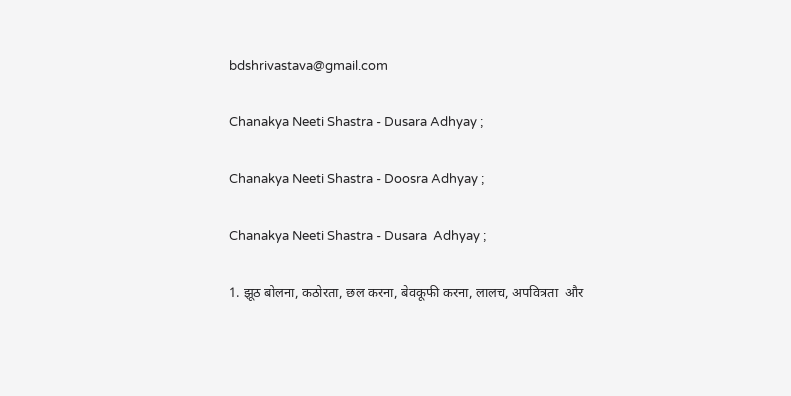bdshrivastava@gmail.com

Chanakya Neeti Shastra - Dusara Adhyay ;

Chanakya Neeti Shastra - Doosra Adhyay ;

Chanakya Neeti Shastra - Dusara  Adhyay ;

1. झूठ बोलना, कठोरता, छल करना, बेवकूफी करना, लालच, अपवित्रता  और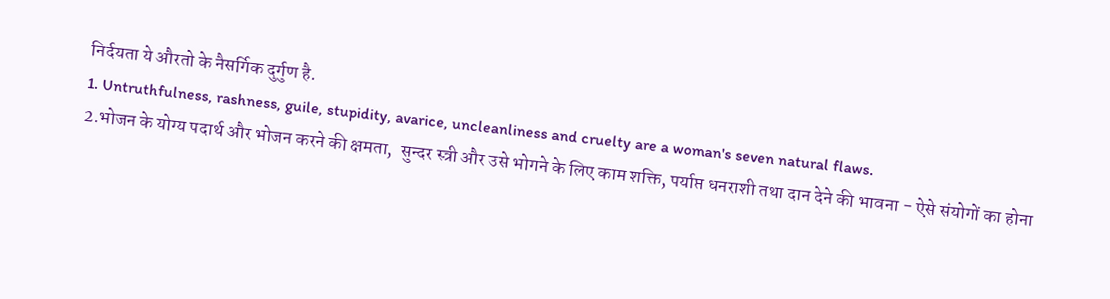निर्दयता ये औरतो के नैसर्गिक दुर्गुण है.
1. Untruthfulness, rashness, guile, stupidity, avarice, uncleanliness and cruelty are a woman's seven natural flaws.
2.भोजन के योग्य पदार्थ और भोजन करने की क्षमता,  सुन्दर स्त्री और उसे भोगने के लिए काम शक्ति, पर्याप्त धनराशी तथा दान देने की भावना - ऐसे संयोगों का होना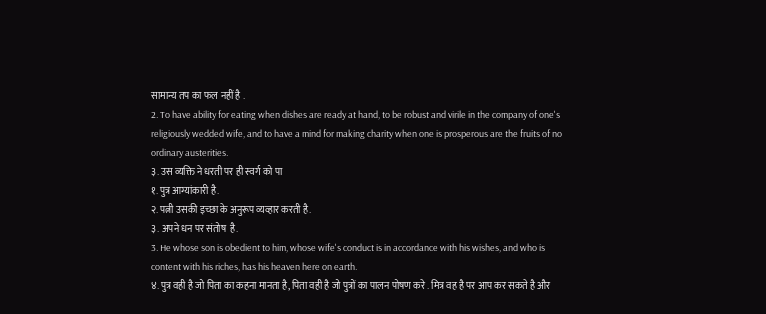सामान्य तप का फल नहीं है .
2. To have ability for eating when dishes are ready at hand, to be robust and virile in the company of one's religiously wedded wife, and to have a mind for making charity when one is prosperous are the fruits of no ordinary austerities.
३. उस व्यक्ति ने धरती पर ही स्वर्ग को पा
१. पुत्र आग्यांकारी है.
२. पत्नी उसकी इच्छा के अनुरूप व्यव्हार करती है.
३. अपने धन पर संतोष  है.
3. He whose son is obedient to him, whose wife's conduct is in accordance with his wishes, and who is content with his riches, has his heaven here on earth.
४. पुत्र वही है जो पिता का कहना मानता है, पिता वही है जो पुत्रों का पालन पोषण करे . मित्र वह है पर आप कर सकते है और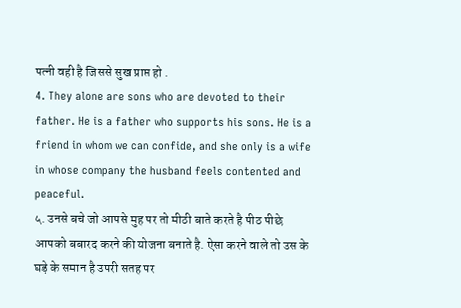पत्नी वही है जिससे सुख प्राप्त हो .
4. They alone are sons who are devoted to their father. He is a father who supports his sons. He is a friend in whom we can confide, and she only is a wife in whose company the husband feels contented and peaceful.
५. उनसे बचे जो आपसे मुह पर तो मीठी बाते करते है पीठ पीछे आपको बबारद करने की योजना बनाते है. ऐसा करने वाले तो उस के घड़े के समान है उपरी सतह पर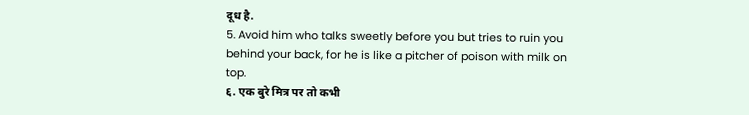दूध है.
5. Avoid him who talks sweetly before you but tries to ruin you behind your back, for he is like a pitcher of poison with milk on top.
६. एक बुरे मित्र पर तो कभी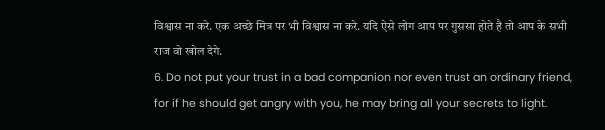विश्वास ना करे. एक अच्छे मित्र पर भी विश्वास ना करे. यदि ऐसे लोग आप पर गुससा होते है तो आप के सभी राज वो खोल देगे.
6. Do not put your trust in a bad companion nor even trust an ordinary friend, for if he should get angry with you, he may bring all your secrets to light.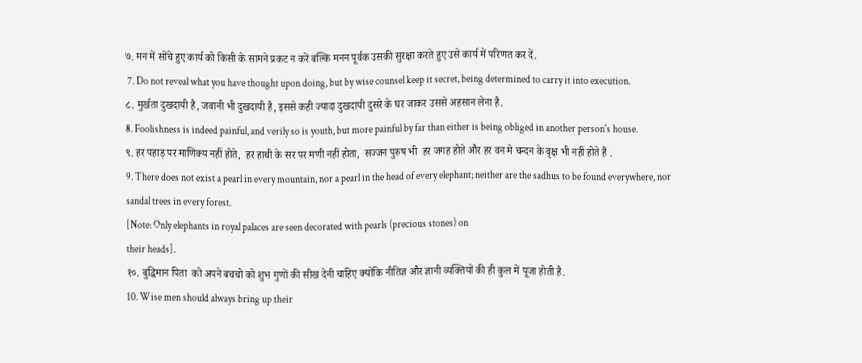७. मन में सोंचे हुए कार्य को किसी के सामने प्रकट न करें बल्कि मनन पूर्वक उसकी सुरक्षा करते हुए उसे कार्य में परिणत कर दें.
 7. Do not reveal what you have thought upon doing, but by wise counsel keep it secret, being determined to carry it into execution.
८. मुर्खता दुखदायी है, जवानी भी दुखदायी है, इससे कही ज्यादा दुखदायी दुसरे के घर जाकर उससे अहसान लेना है.
8. Foolishness is indeed painful, and verily so is youth, but more painful by far than either is being obliged in another person's house.
९. हर पहाड़ पर माणिक्य नहीं होते,  हर हाथी के सर पर मणी नहीं होता,  सज्जन पुरुष भी  हर जगह होते और हर वन मे चन्दन के वृक्ष भी नहीं होते हैं .
9. There does not exist a pearl in every mountain, nor a pearl in the head of every elephant; neither are the sadhus to be found everywhere, nor sandal trees in every forest.
[Note: Only elephants in royal palaces are seen decorated with pearls (precious stones) on
their heads].
१०. बुद्धिमान पिता  को अपने बचचो को शुभ गुणों की सीख देनी चाहिए क्योंकि नीतिज्ञ और ज्ञानी व्यक्तियों की ही कुल में पूजा होती है.
10. Wise men should always bring up their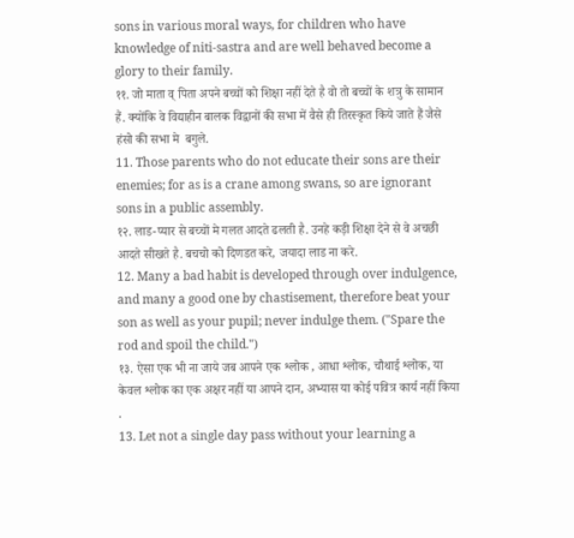sons in various moral ways, for children who have knowledge of niti-sastra and are well behaved become a glory to their family.
११. जो माता व् पिता अपने बच्चों को शिक्षा नहीं देते है वो तो बच्चों के शत्रु के सामान हैं. क्योंकि वे विद्याहीन बालक विद्वानों की सभा में वैसे ही तिरस्कृत किये जाते हैं जैसे हंसो की सभा मे  बगुले.
11. Those parents who do not educate their sons are their enemies; for as is a crane among swans, so are ignorant sons in a public assembly.
१२. लाड-प्यार से बच्चों मे गलत आदते ढलती है. उनहे कड़ी शिक्षा देने से वे अचछी आदते सीखते है. बचचो को दिणडत करे, जयादा लाड ना करे.
12. Many a bad habit is developed through over indulgence, and many a good one by chastisement, therefore beat your son as well as your pupil; never indulge them. ("Spare the rod and spoil the child.")
१३. ऐसा एक भी ना जाये जब आपने एक श्लोक , आधा श्लोक, चौथाई श्लोक, या केवल श्लोक का एक अक्षर नहीं या आपने दान, अभ्यास या कोई पवित्र कार्य नहीं किया .
13. Let not a single day pass without your learning a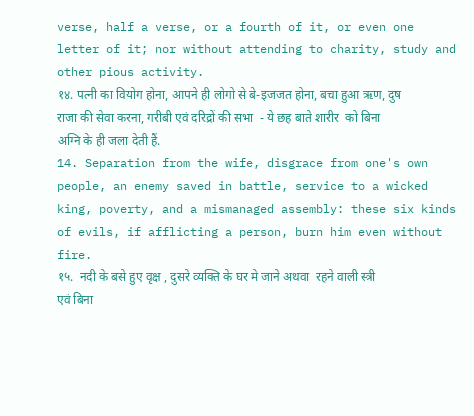verse, half a verse, or a fourth of it, or even one letter of it; nor without attending to charity, study and other pious activity.
१४. पत्नी का वियोग होना, आपने ही लोगो से बे-इजजत होना, बचा हुआ ऋण, दुष राजा की सेवा करना, गरीबी एवं दरिद्रों की सभा  - ये छह बाते शारीर  को बिना अग्नि के ही जला देती हैं.
14. Separation from the wife, disgrace from one's own people, an enemy saved in battle, service to a wicked king, poverty, and a mismanaged assembly: these six kinds of evils, if afflicting a person, burn him even without fire.
१५.  नदी के बसे हुए वृक्ष , दुसरे व्यक्ति के घर मे जाने अथवा  रहने वाली स्त्री एवं बिना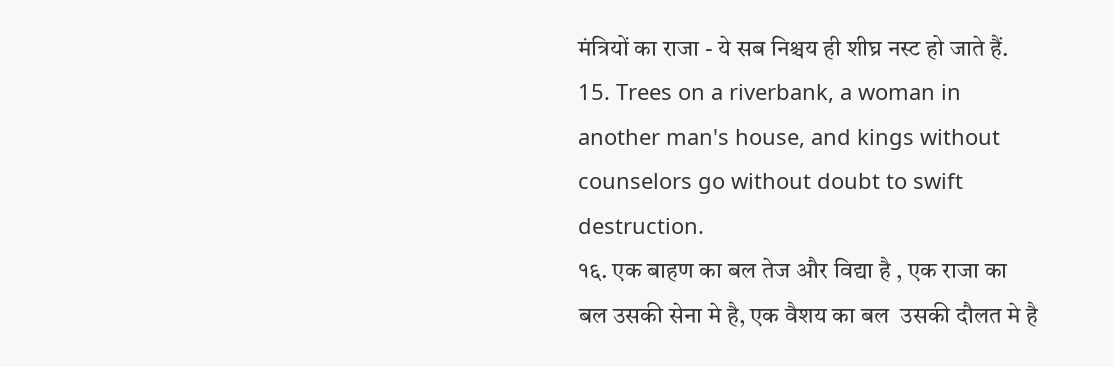मंत्रियों का राजा - ये सब निश्चय ही शीघ्र नस्ट हो जाते हैं.
15. Trees on a riverbank, a woman in another man's house, and kings without counselors go without doubt to swift destruction.
१६. एक बाहण का बल तेज और विद्या है , एक राजा का बल उसकी सेना मे है, एक वैशय का बल  उसकी दौलत मे है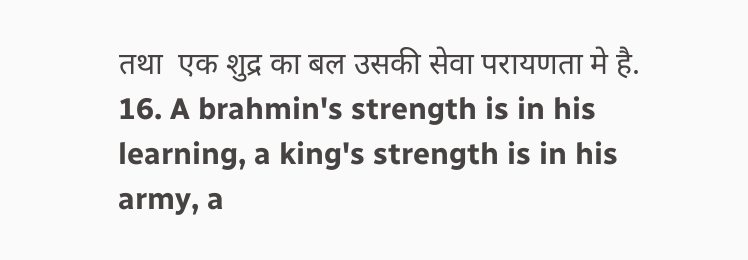तथा  एक शुद्र का बल उसकी सेवा परायणता मे है.
16. A brahmin's strength is in his learning, a king's strength is in his army, a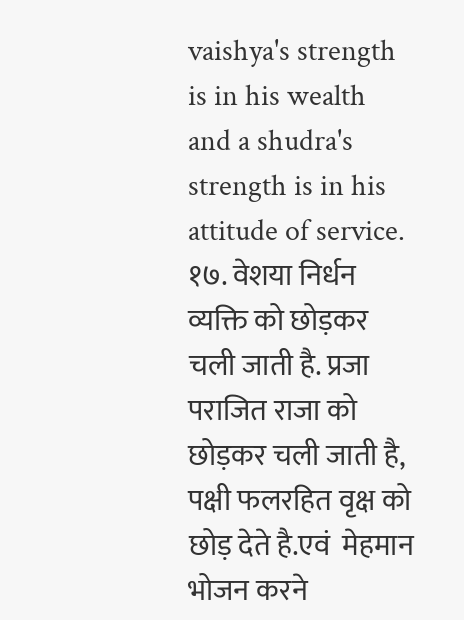vaishya's strength is in his wealth and a shudra's strength is in his attitude of service.
१७. वेशया निर्धन व्यक्ति को छोड़कर चली जाती है. प्रजा पराजित राजा को छोड़कर चली जाती है,  पक्षी फलरहित वृक्ष को छोड़ देते है.एवं  मेहमान भोजन करने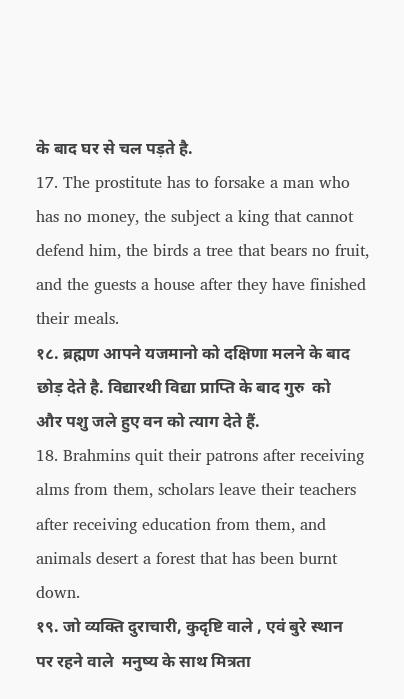के बाद घर से चल पड़ते है.
17. The prostitute has to forsake a man who has no money, the subject a king that cannot defend him, the birds a tree that bears no fruit, and the guests a house after they have finished their meals.
१८. ब्रह्मण आपने यजमानो को दक्षिणा मलने के बाद छोड़ देते है. विद्यारथी विद्या प्राप्ति के बाद गुरु  को
और पशु जले हुए वन को त्याग देते हैं.
18. Brahmins quit their patrons after receiving alms from them, scholars leave their teachers after receiving education from them, and animals desert a forest that has been burnt down.
१९. जो व्यक्ति दुराचारी, कुदृष्टि वाले , एवं बुरे स्थान पर रहने वाले  मनुष्य के साथ मित्रता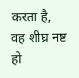करता है, वह शीघ्र नष्ट हो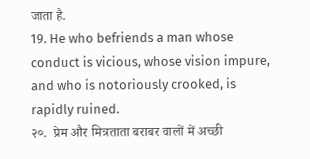जाता है.
19. He who befriends a man whose conduct is vicious, whose vision impure, and who is notoriously crooked, is rapidly ruined.
२०.  प्रेम और मित्रताता बराबर वालों में अच्छी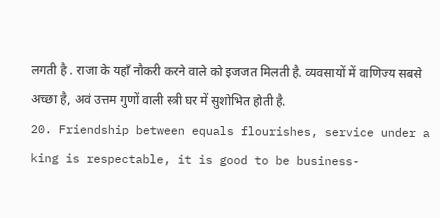लगती है . राजा के यहाँ नौकरी करने वाले को इजजत मिलती है. व्यवसायों में वाणिज्य सबसे अच्छा है, अवं उत्तम गुणों वाली स्त्री घर में सुशोभित होती है.
20. Friendship between equals flourishes, service under a king is respectable, it is good to be business-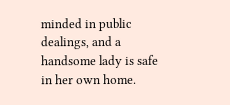minded in public dealings, and a handsome lady is safe in her own home.